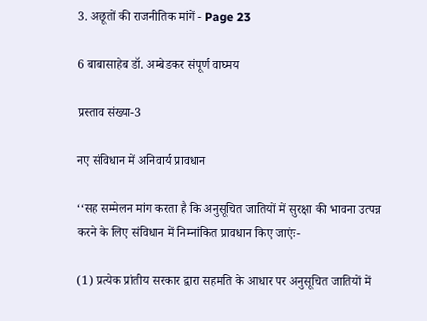3. अछूतों की राजनीतिक मांगें - Page 23

6 बाबासाहेब डॉ. अम्बेडकर संपूर्ण वाघ्मय

प्रस्ताव संख्या-3

नए संविधान में अनिवार्य प्रावधान

‘‘सह सम्मेलन मांग करता है कि अनुसूचित जातियों में सुरक्षा की भावना उत्पन्न करने के लिए संविधान में निम्नांकित प्रावधान किए जाएंः-

(1) प्रत्येक प्रांतीय सरकार द्वारा सहमति के आधार पर अनुसूचित जातियों में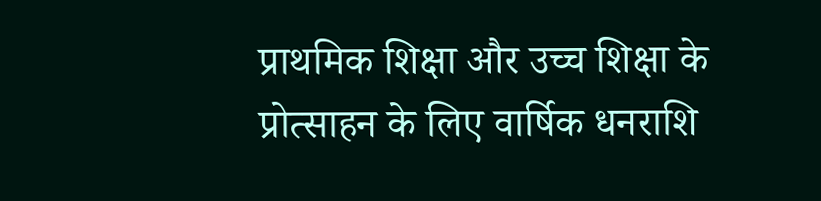प्राथमिक शिक्षा और उच्च शिक्षा के प्रोत्साहन के लिए वार्षिक धनराशि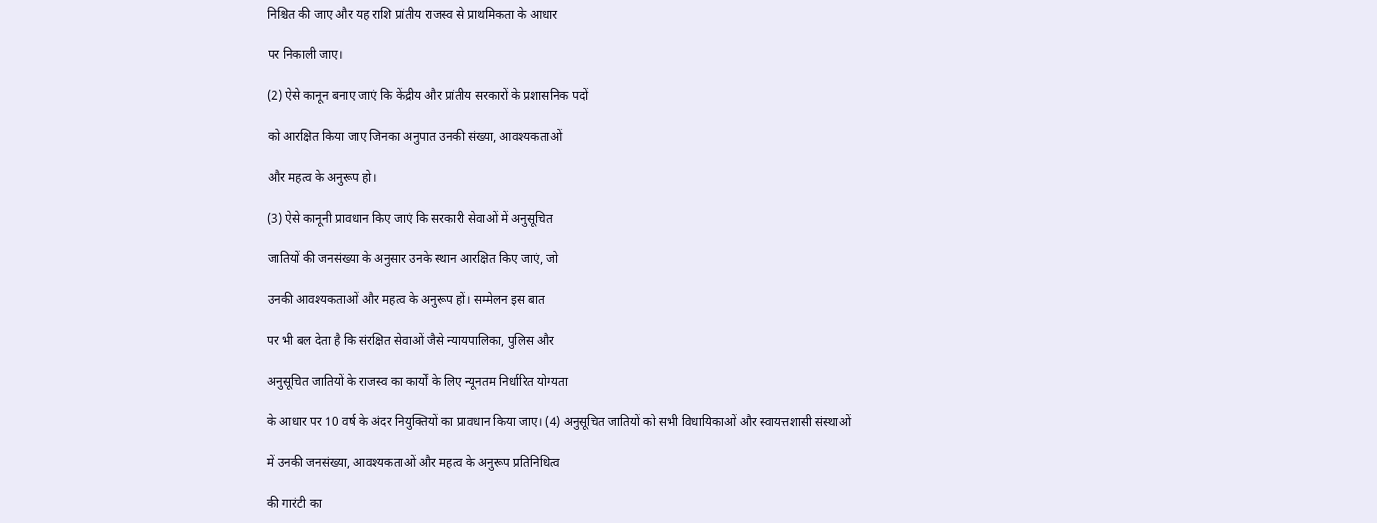निश्चित की जाए और यह राशि प्रांतीय राजस्व से प्राथमिकता के आधार

पर निकाली जाए।

(2) ऐसे कानून बनाए जाएं कि केंद्रीय और प्रांतीय सरकारों के प्रशासनिक पदों

को आरक्षित किया जाए जिनका अनुपात उनकी संख्या, आवश्यकताओं

और महत्व के अनुरूप हो।

(3) ऐसे कानूनी प्रावधान किए जाएं कि सरकारी सेवाओं में अनुसूचित

जातियों की जनसंख्या के अनुसार उनके स्थान आरक्षित किए जाएं, जो

उनकी आवश्यकताओं और महत्व के अनुरूप हों। सम्मेलन इस बात

पर भी बल देता है कि संरक्षित सेवाओं जैसे न्यायपालिका, पुलिस और

अनुसूचित जातियों के राजस्व का कार्यों के लिए न्यूनतम निर्धारित योग्यता

के आधार पर 10 वर्ष के अंदर नियुक्तियों का प्रावधान किया जाए। (4) अनुसूचित जातियों को सभी विधायिकाओं और स्वायत्तशासी संस्थाओं

में उनकी जनसंख्या, आवश्यकताओं और महत्व के अनुरूप प्रतिनिधित्व

की गारंटी का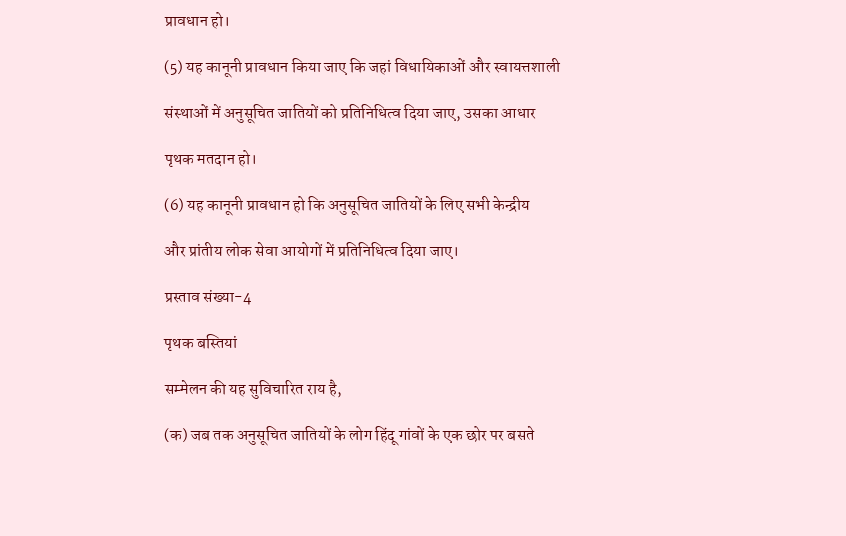प्रावधान हो।

(5) यह कानूनी प्रावधान किया जाए कि जहां विधायिकाओं और स्वायत्तशाली

संस्थाओं में अनुसूचित जातियों को प्रतिनिधित्व दिया जाए, उसका आधार

पृथक मतदान हो।

(6) यह कानूनी प्रावधान हो कि अनुसूचित जातियों के लिए सभी केन्द्रीय

और प्रांतीय लोक सेवा आयोगों में प्रतिनिधित्व दिया जाए।

प्रस्ताव संख्या-4

पृथक बस्तियां

सम्मेलन की यह सुविचारित राय है,

(क) जब तक अनुसूचित जातियों के लोग हिंदू गांवों के एक छोर पर बसते